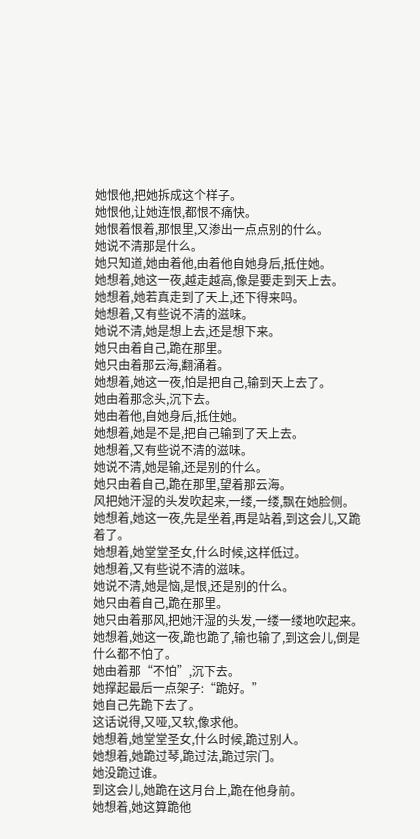她恨他,把她拆成这个样子。
她恨他,让她连恨,都恨不痛快。
她恨着恨着,那恨里,又渗出一点点别的什么。
她说不清那是什么。
她只知道,她由着他,由着他自她身后,抵住她。
她想着,她这一夜,越走越高,像是要走到天上去。
她想着,她若真走到了天上,还下得来吗。
她想着,又有些说不清的滋味。
她说不清,她是想上去,还是想下来。
她只由着自己,跪在那里。
她只由着那云海,翻涌着。
她想着,她这一夜,怕是把自己,输到天上去了。
她由着那念头,沉下去。
她由着他,自她身后,抵住她。
她想着,她是不是,把自己输到了天上去。
她想着,又有些说不清的滋味。
她说不清,她是输,还是别的什么。
她只由着自己,跪在那里,望着那云海。
风把她汗湿的头发吹起来,一缕,一缕,飘在她脸侧。
她想着,她这一夜,先是坐着,再是站着,到这会儿,又跪着了。
她想着,她堂堂圣女,什么时候,这样低过。
她想着,又有些说不清的滋味。
她说不清,她是恼,是恨,还是别的什么。
她只由着自己,跪在那里。
她只由着那风,把她汗湿的头发,一缕一缕地吹起来。
她想着,她这一夜,跪也跪了,输也输了,到这会儿,倒是什么都不怕了。
她由着那“不怕”,沉下去。
她撑起最后一点架子:“跪好。”
她自己先跪下去了。
这话说得,又哑,又软,像求他。
她想着,她堂堂圣女,什么时候,跪过别人。
她想着,她跪过琴,跪过法,跪过宗门。
她没跪过谁。
到这会儿,她跪在这月台上,跪在他身前。
她想着,她这算跪他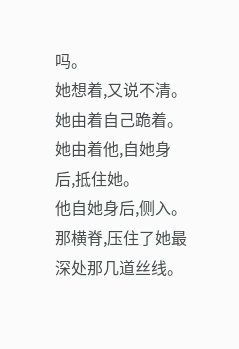吗。
她想着,又说不清。
她由着自己跪着。
她由着他,自她身后,抵住她。
他自她身后,侧入。
那横脊,压住了她最深处那几道丝线。